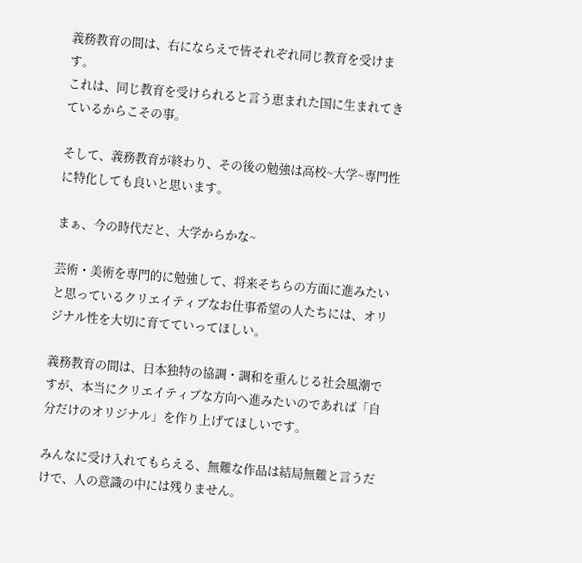義務教育の間は、右にならえで皆それぞれ同じ教育を受けます。
これは、同じ教育を受けられると言う恵まれた国に生まれてきているからこその事。

そして、義務教育が終わり、その後の勉強は高校~大学~専門性に特化しても良いと思います。

まぁ、今の時代だと、大学からかな~

芸術・美術を専門的に勉強して、将来そちらの方面に進みたいと思っているクリエイティブなお仕事希望の人たちには、オリジナル性を大切に育てていってほしい。

義務教育の間は、日本独特の協調・調和を重んじる社会風潮ですが、本当にクリエイティブな方向へ進みたいのであれば「自分だけのオリジナル」を作り上げてほしいです。

みんなに受け入れてもらえる、無難な作品は結局無難と言うだけで、人の意識の中には残りません。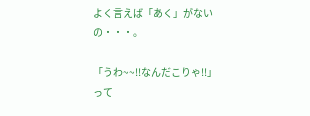よく言えば「あく」がないの・・・。

「うわ~~!!なんだこりゃ!!」って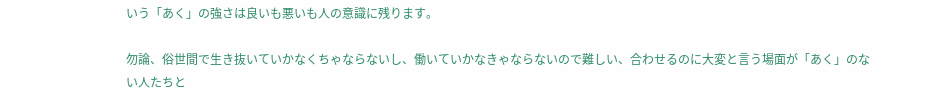いう「あく」の強さは良いも悪いも人の意識に残ります。

勿論、俗世間で生き抜いていかなくちゃならないし、働いていかなきゃならないので難しい、合わせるのに大変と言う場面が「あく」のない人たちと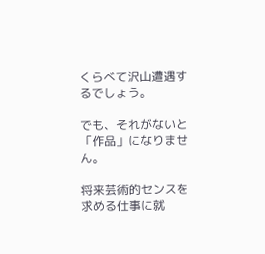くらべて沢山遭遇するでしょう。

でも、それがないと「作品」になりません。

将来芸術的センスを求める仕事に就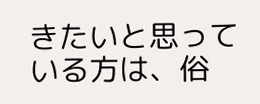きたいと思っている方は、俗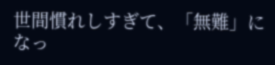世間慣れしすぎて、「無難」になっ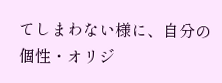てしまわない様に、自分の個性・オリジ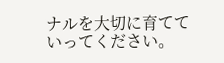ナルを大切に育てていってください。